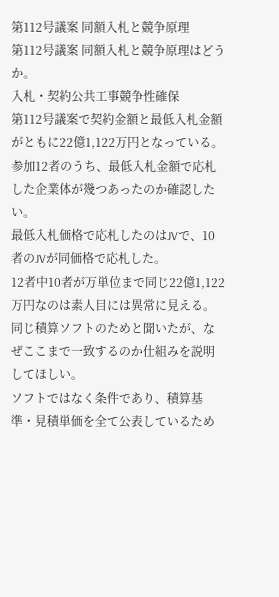第112号議案 同額入札と競争原理
第112号議案 同額入札と競争原理はどうか。
入札・契約公共工事競争性確保
第112号議案で契約金額と最低入札金額がともに22億1,122万円となっている。
参加12者のうち、最低入札金額で応札した企業体が幾つあったのか確認したい。
最低入札価格で応札したのはJVで、10者のJVが同価格で応札した。
12者中10者が万単位まで同じ22億1,122万円なのは素人目には異常に見える。
同じ積算ソフトのためと聞いたが、なぜここまで一致するのか仕組みを説明してほしい。
ソフトではなく条件であり、積算基準・見積単価を全て公表しているため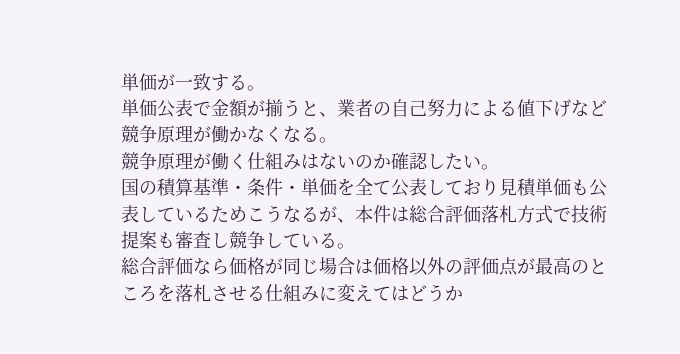単価が一致する。
単価公表で金額が揃うと、業者の自己努力による値下げなど競争原理が働かなくなる。
競争原理が働く仕組みはないのか確認したい。
国の積算基準・条件・単価を全て公表しており見積単価も公表しているためこうなるが、本件は総合評価落札方式で技術提案も審査し競争している。
総合評価なら価格が同じ場合は価格以外の評価点が最高のところを落札させる仕組みに変えてはどうか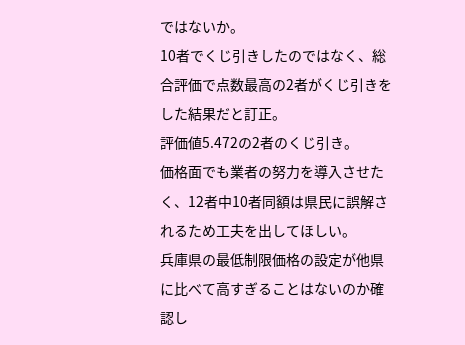ではないか。
10者でくじ引きしたのではなく、総合評価で点数最高の2者がくじ引きをした結果だと訂正。
評価値5.472の2者のくじ引き。
価格面でも業者の努力を導入させたく、12者中10者同額は県民に誤解されるため工夫を出してほしい。
兵庫県の最低制限価格の設定が他県に比べて高すぎることはないのか確認し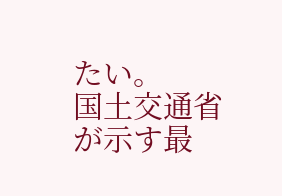たい。
国土交通省が示す最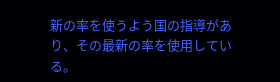新の率を使うよう国の指導があり、その最新の率を使用している。